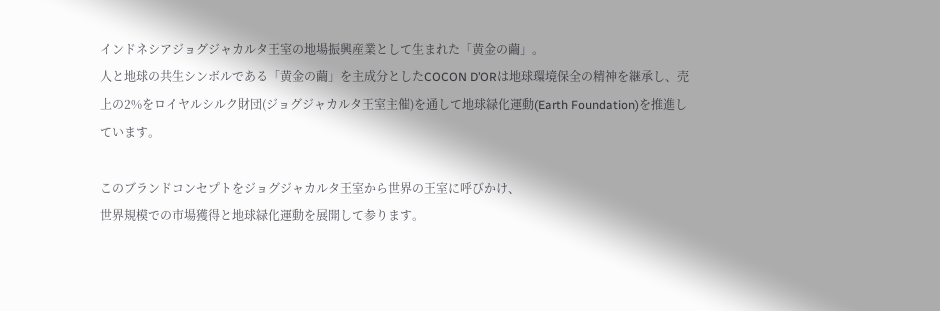インドネシアジョグジャカルタ王室の地場振興産業として生まれた「黄金の繭」。
人と地球の共生シンボルである「黄金の繭」を主成分としたCOCON D’ORは地球環境保全の精神を継承し、売上の2%をロイヤルシルク財団(ジョグジャカルタ王室主催)を通して地球緑化運動(Earth Foundation)を推進しています。

このブランドコンセプトをジョグジャカルタ王室から世界の王室に呼びかけ、
世界規模での市場獲得と地球緑化運動を展開して参ります。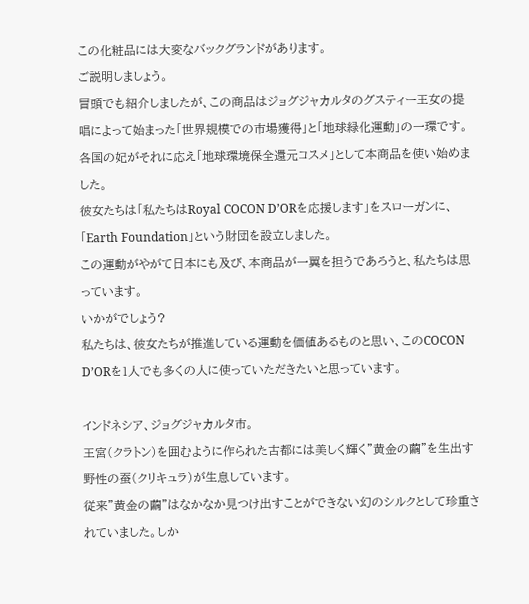この化粧品には大変なバックグランドがあります。
ご説明しましょう。
冒頭でも紹介しましたが、この商品はジョグジャカルタのグスティー王女の提唱によって始まった「世界規模での市場獲得」と「地球緑化運動」の一環です。
各国の妃がそれに応え「地球環境保全還元コスメ」として本商品を使い始めました。
彼女たちは「私たちはRoyal COCON D’ORを応援します」をスローガンに、「Earth Foundation」という財団を設立しました。
この運動がやがて日本にも及び、本商品が一翼を担うであろうと、私たちは思っています。
いかがでしょう?
私たちは、彼女たちが推進している運動を価値あるものと思い、このCOCON D’ORを1人でも多くの人に使っていただきたいと思っています。

インドネシア、ジョグジャカルタ市。
王宮(クラトン)を囲むように作られた古都には美しく輝く”黄金の繭”を生出す野性の蚕(クリキュラ)が生息しています。
従来”黄金の繭”はなかなか見つけ出すことができない幻のシルクとして珍重されていました。しか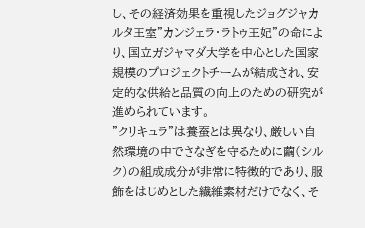し、その経済効果を重視したジョグジャカルタ王室”カンジェラ・ラトゥ王妃”の命により、国立ガジャマダ大学を中心とした国家規模のプロジェクトチームが結成され、安定的な供給と品質の向上のための研究が進められています。
”クリキュラ”は養蚕とは異なり、厳しい自然環境の中でさなぎを守るために繭(シルク)の組成成分が非常に特徴的であり、服飾をはじめとした繊維素材だけでなく、そ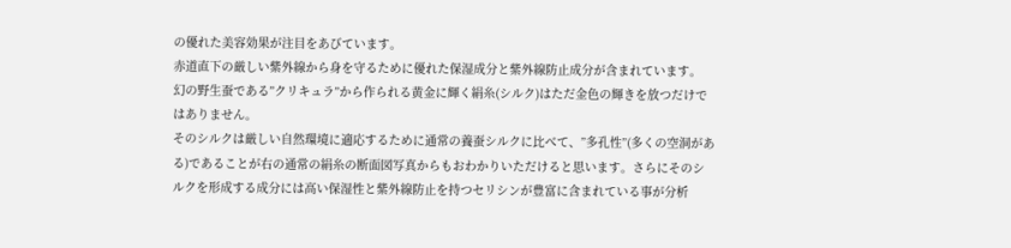の優れた美容効果が注目をあびています。
赤道直下の厳しい紫外線から身を守るために優れた保湿成分と紫外線防止成分が含まれています。
幻の野生蚕である”クリキュラ”から作られる黄金に輝く絹糸(シルク)はただ金色の輝きを放つだけではありません。
そのシルクは厳しい自然環境に適応するために通常の養蚕シルクに比べて、”多孔性”(多くの空洞がある)であることが右の通常の絹糸の断面図写真からもおわかりいただけると思います。さらにそのシルクを形成する成分には高い保湿性と紫外線防止を持つセリシンが豊富に含まれている事が分析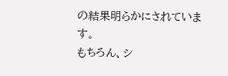の結果明らかにされています。
もちろん、シ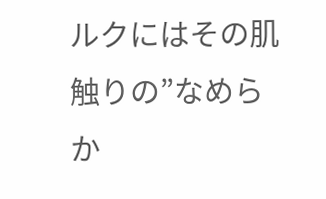ルクにはその肌触りの”なめらか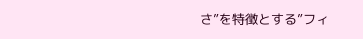さ”を特徴とする”フィ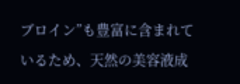ブロイン”も豊富に含まれているため、天然の美容液成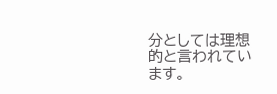分としては理想的と言われています。